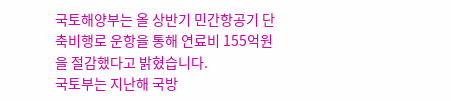국토해양부는 올 상반기 민간항공기 단축비행로 운항을 통해 연료비 155억원을 절감했다고 밝혔습니다.
국토부는 지난해 국방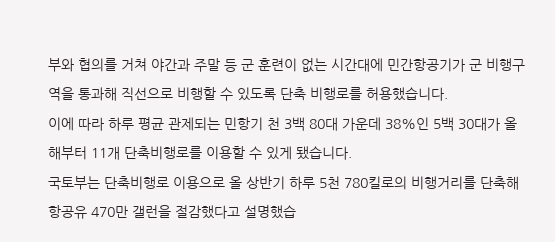부와 협의를 거쳐 야간과 주말 등 군 훈련이 없는 시간대에 민간항공기가 군 비행구역을 통과해 직선으로 비행할 수 있도록 단축 비행로를 허용했습니다.
이에 따라 하루 평균 관제되는 민항기 천 3백 80대 가운데 38%인 5백 30대가 올해부터 11개 단축비행로를 이용할 수 있게 됐습니다.
국토부는 단축비행로 이용으로 올 상반기 하루 5천 780킬로의 비행거리를 단축해 항공유 470만 갤런을 절감했다고 설명했습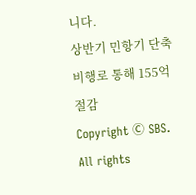니다.
상반기 민항기 단축비행로 통해 155억 절감
Copyright Ⓒ SBS. All rights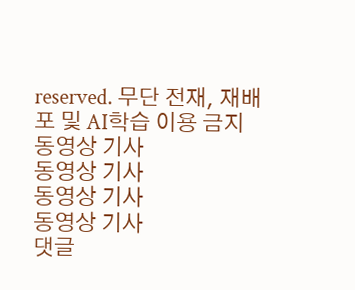reserved. 무단 전재, 재배포 및 AI학습 이용 금지
동영상 기사
동영상 기사
동영상 기사
동영상 기사
댓글